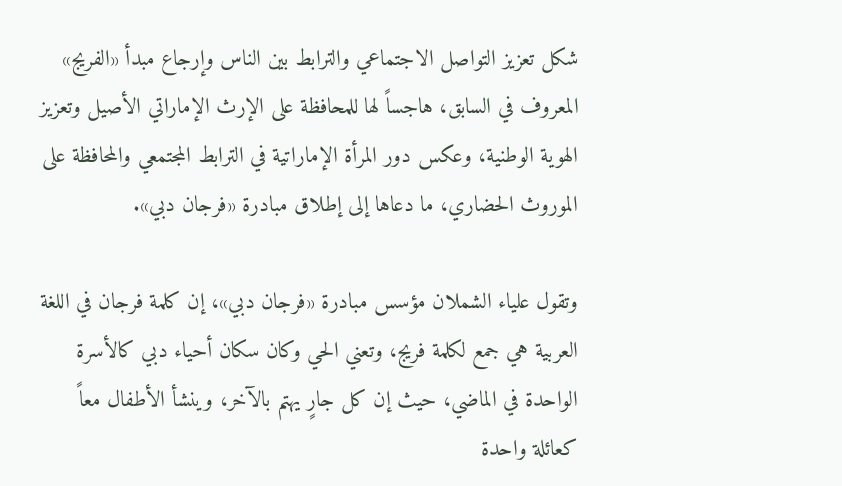شكل تعزيز التواصل الاجتماعي والترابط بين الناس وإرجاع مبدأ «الفريج» المعروف في السابق، هاجساً لها للمحافظة على الإرث الإماراتي الأصيل وتعزيز الهوية الوطنية، وعكس دور المرأة الإماراتية في الترابط المجتمعي والمحافظة على الموروث الحضاري، ما دعاها إلى إطلاق مبادرة «فرجان دبي».

وتقول علياء الشملان مؤسس مبادرة «فرجان دبي»، إن كلمة فرجان في اللغة العربية هي جمع لكلمة فريج، وتعني الحي وكان سكان أحياء دبي كالأسرة الواحدة في الماضي، حيث إن كل جارٍ يهتم بالآخر، وينشأ الأطفال معاً كعائلة واحدة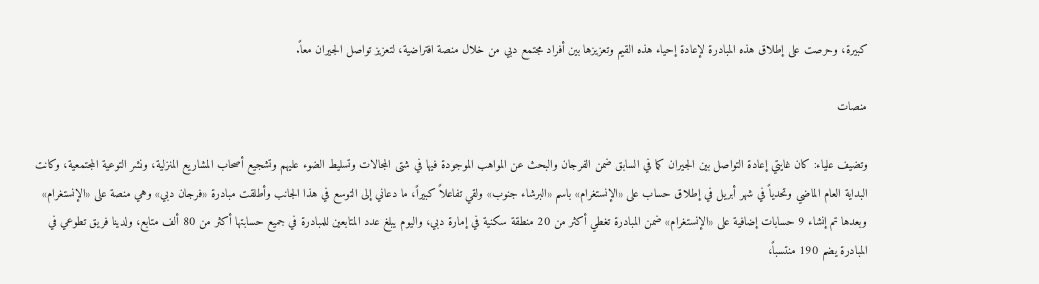كبيرة، وحرصت على إطلاق هذه المبادرة لإعادة إحياء هذه القيم وتعزيزها بين أفراد مجتمع دبي من خلال منصة افتراضية، لتعزيز تواصل الجيران معاً.

منصات

وتضيف علياء: كان غايتي إعادة التواصل بين الجيران كما في السابق ضمن الفرجان والبحث عن المواهب الموجودة فيها في شتى المجالات وتسليط الضوء عليهم وتشجيع أصحاب المشاريع المنزلية، ونشر التوعية المجتمعية، وكانت البداية العام الماضي وتحدياً في شهر أبريل في إطلاق حساب على «الإنستغرام» باسم «البرشاء جنوب» ولقي تفاعلاً كبيراً، ما دعاني إلى التوسع في هذا الجانب وأطلقت مبادرة «فرجان دبي» وهي منصة على «الإنستغرام» وبعدها تم إنشاء 9 حسابات إضافية على «الإنستغرام» ضمن المبادرة تغطي أكثر من 20 منطقة سكنية في إمارة دبي، واليوم يبلغ عدد المتابعين للمبادرة في جميع حسابتها أكثر من 80 ألف متابع، ولدينا فريق تطوعي في المبادرة يضم 190 منتسباً،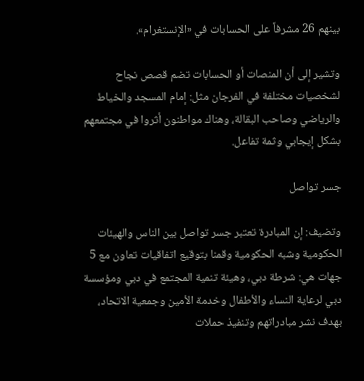بينهم 26 مشرفاً على الحسابات في «الإنستغرام».

وتشير إلى أن المنصات أو الحسابات تضم قصص نجاح لشخصيات مختلفة في الفرجان مثل: إمام المسجد والخياط والرياضي وصاحب البقالة، وهناك مواطنون أثروا في مجتمعهم بشكل إيجابي وثمة تفاعل.

جسر تواصل

وتضيف: إن المبادرة تعتبر جسر تواصل بين الناس والهيئات الحكومية وشبه الحكومية وقمنا بتوقيع اتفاقيات تعاون مع 5 جهات هي: شرطة دبي، وهيئة تنمية المجتمع في دبي ومؤسسة دبي لرعاية النساء والأطفال وخدمة الأمين وجمعية الاتحاد، بهدف نشر مبادراتهم وتنفيذ حملات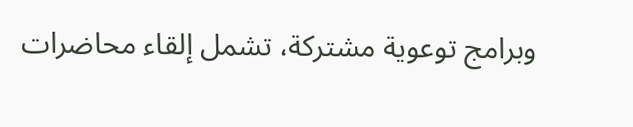وبرامج توعوية مشتركة، تشمل إلقاء محاضرات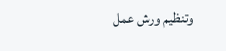وتنظيم ورش عمل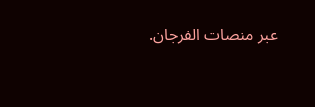عبر منصات الفرجان.